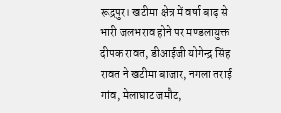रूद्रपुर। खटीमा क्षेत्र में वर्षा बाढ़ से भारी जलभराव होने पर मण्डलायुक्त दीपक रावत, डीआईजी योगेन्द्र सिंह रावत ने खटीमा बाजार, नगला तराई गांव, मेलाघाट जमौट,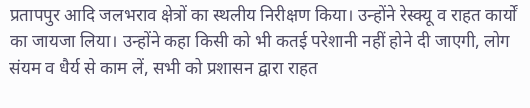प्रतापपुर आदि जलभराव क्षेत्रों का स्थलीय निरीक्षण किया। उन्होंने रेस्क्यू व राहत कार्यों का जायजा लिया। उन्होंने कहा किसी को भी कतई परेशानी नहीं होने दी जाएगी, लोग संयम व धैर्य से काम लें, सभी को प्रशासन द्वारा राहत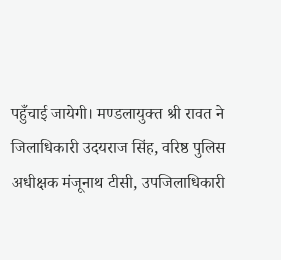पहुँचाई जायेगी। मण्डलायुक्त श्री रावत ने जिलाधिकारी उदयराज सिंह, वरिष्ठ पुलिस अधीक्षक मंजूनाथ टीसी, उपजिलाधिकारी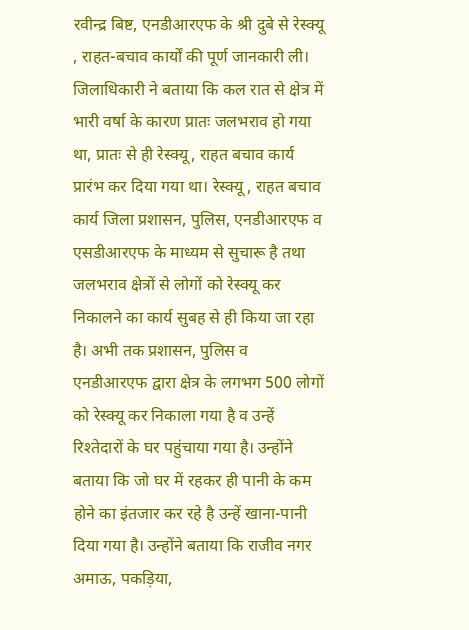रवीन्द्र बिष्ट, एनडीआरएफ के श्री दुबे से रेस्क्यू , राहत-बचाव कार्यों की पूर्ण जानकारी ली।
जिलाधिकारी ने बताया कि कल रात से क्षेत्र में भारी वर्षा के कारण प्रातः जलभराव हो गया था, प्रातः से ही रेस्क्यू, राहत बचाव कार्य प्रारंभ कर दिया गया था। रेस्क्यू , राहत बचाव कार्य जिला प्रशासन, पुलिस, एनडीआरएफ व एसडीआरएफ के माध्यम से सुचारू है तथा जलभराव क्षेत्रों से लोगों को रेस्क्यू कर निकालने का कार्य सुबह से ही किया जा रहा है। अभी तक प्रशासन, पुलिस व एनडीआरएफ द्वारा क्षेत्र के लगभग 500 लोगों को रेस्क्यू कर निकाला गया है व उन्हें रिश्तेदारों के घर पहुंचाया गया है। उन्होंने बताया कि जो घर में रहकर ही पानी के कम होने का इंतजार कर रहे है उन्हें खाना-पानी दिया गया है। उन्होंने बताया कि राजीव नगर अमाऊ, पकड़िया,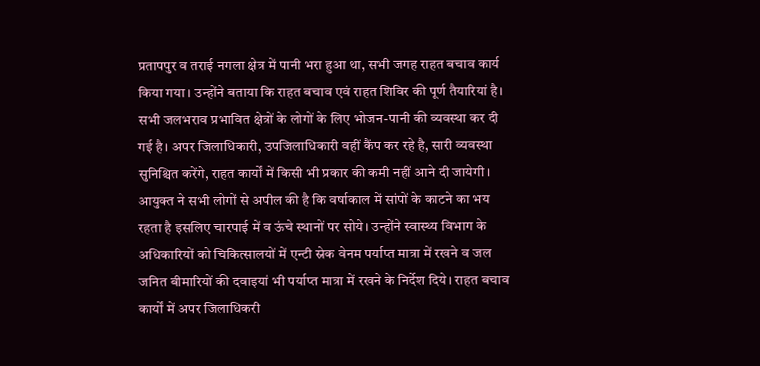प्रतापपुर व तराई नगला क्षेत्र में पानी भरा हुआ था, सभी जगह राहत बचाव कार्य किया गया। उन्होंने बताया कि राहत बचाव एवं राहत शिविर की पूर्ण तैयारियां है। सभी जलभराव प्रभावित क्षेत्रों के लोगों के लिए भोजन-पानी की व्यवस्था कर दी गई है। अपर जिलाधिकारी, उपजिलाधिकारी वहीं कैंप कर रहे है, सारी व्यवस्था सुनिश्चित करेंगे, राहत कार्यों में किसी भी प्रकार की कमी नहीं आने दी जायेगी।
आयुक्त ने सभी लोगों से अपील की है कि वर्षाकाल में सांपों के काटने का भय रहता है इसलिए चारपाई में व ऊंचे स्थानों पर सोये। उन्होंने स्वास्थ्य विभाग के अधिकारियों को चिकित्सालयों में एन्टी स्नेक वेनम पर्याप्त मात्रा में रखने व जल जनित बीमारियों की दवाइयां भी पर्याप्त मात्रा में रखने के निर्देश दिये। राहत बचाव कार्यों में अपर जिलाधिकरी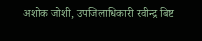अशोक जोशी, उपजिलाधिकारी रवीन्द्र बिष्ट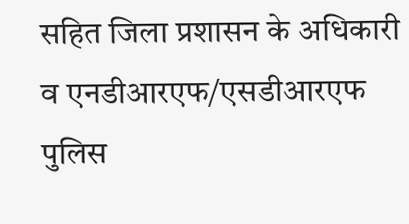सहित जिला प्रशासन के अधिकारी व एनडीआरएफ/एसडीआरएफ पुलिस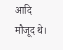आदि मौजूद थे।